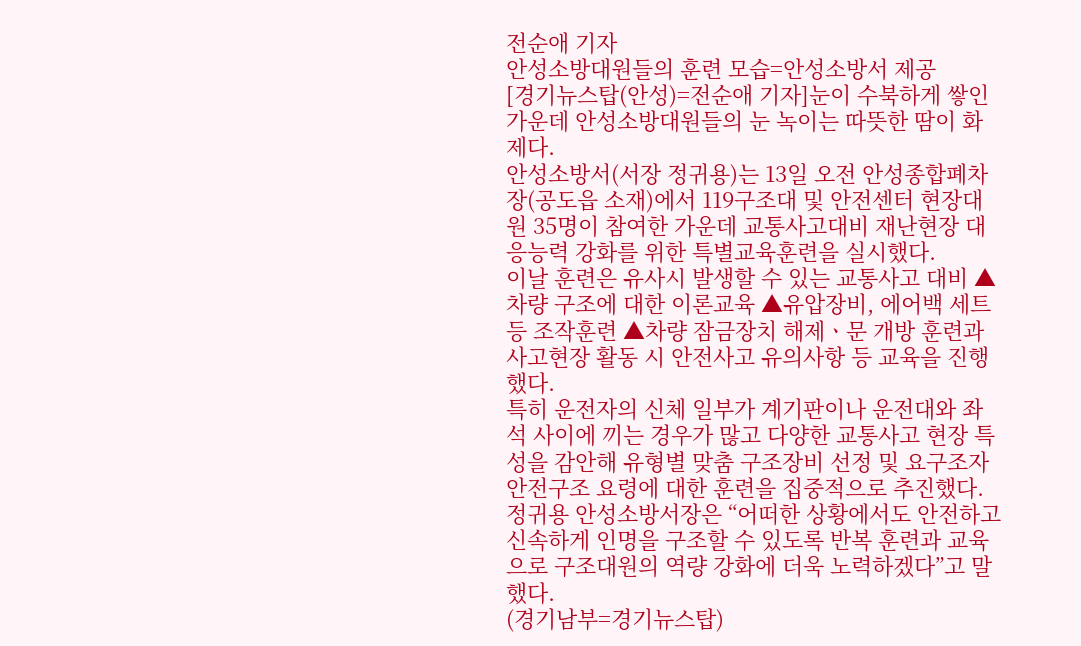전순애 기자
안성소방대원들의 훈련 모습=안성소방서 제공
[경기뉴스탑(안성)=전순애 기자]눈이 수북하게 쌓인 가운데 안성소방대원들의 눈 녹이는 따뜻한 땀이 화제다.
안성소방서(서장 정귀용)는 13일 오전 안성종합폐차장(공도읍 소재)에서 119구조대 및 안전센터 현장대원 35명이 참여한 가운데 교통사고대비 재난현장 대응능력 강화를 위한 특별교육훈련을 실시했다.
이날 훈련은 유사시 발생할 수 있는 교통사고 대비 ▲차량 구조에 대한 이론교육 ▲유압장비, 에어백 세트 등 조작훈련 ▲차량 잠금장치 해제ㆍ문 개방 훈련과 사고현장 활동 시 안전사고 유의사항 등 교육을 진행했다.
특히 운전자의 신체 일부가 계기판이나 운전대와 좌석 사이에 끼는 경우가 많고 다양한 교통사고 현장 특성을 감안해 유형별 맞춤 구조장비 선정 및 요구조자 안전구조 요령에 대한 훈련을 집중적으로 추진했다.
정귀용 안성소방서장은 “어떠한 상황에서도 안전하고 신속하게 인명을 구조할 수 있도록 반복 훈련과 교육으로 구조대원의 역량 강화에 더욱 노력하겠다”고 말했다.
(경기남부=경기뉴스탑)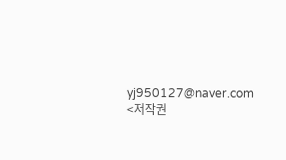yj950127@naver.com
<저작권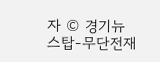자 © 경기뉴스탑-무단전재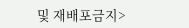및 재배포금지>